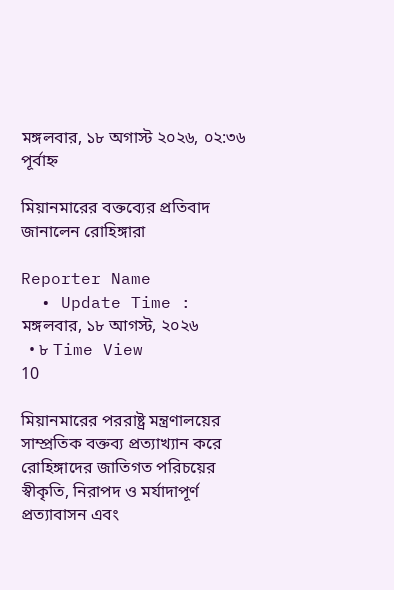মঙ্গলবার, ১৮ অগাস্ট ২০২৬, ০২:৩৬ পূর্বাহ্ন

মিয়ানমারের বক্তব্যের প্রতিবাদ জানালেন রোহিঙ্গারা

Reporter Name
  • Update Time : মঙ্গলবার, ১৮ আগস্ট, ২০২৬
  • ৮ Time View
10

মিয়ানমারের পররাষ্ট্র মন্ত্রণালয়ের সাম্প্রতিক বক্তব্য প্রত্যাখ্যান করে রোহিঙ্গাদের জাতিগত পরিচয়ের স্বীকৃতি, নিরাপদ ও মর্যাদাপূর্ণ প্রত্যাবাসন এবং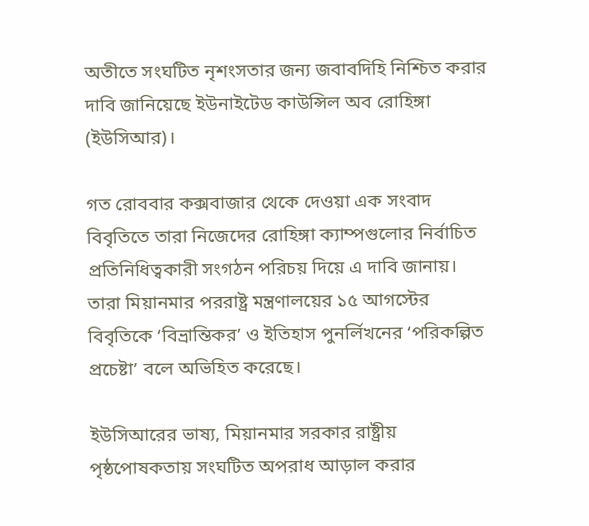অতীতে সংঘটিত নৃশংসতার জন্য জবাবদিহি নিশ্চিত করার দাবি জানিয়েছে ইউনাইটেড কাউন্সিল অব রোহিঙ্গা (ইউসিআর)।

গত রোববার কক্সবাজার থেকে দেওয়া এক সংবাদ বিবৃতিতে তারা নিজেদের রোহিঙ্গা ক্যাম্পগুলোর নির্বাচিত প্রতিনিধিত্বকারী সংগঠন পরিচয় দিয়ে এ দাবি জানায়। তারা মিয়ানমার পররাষ্ট্র মন্ত্রণালয়ের ১৫ আগস্টের বিবৃতিকে ‘বিভ্রান্তিকর’ ও ইতিহাস পুনর্লিখনের ‘পরিকল্পিত প্রচেষ্টা’ বলে অভিহিত করেছে।

ইউসিআরের ভাষ্য, মিয়ানমার সরকার রাষ্ট্রীয় পৃষ্ঠপোষকতায় সংঘটিত অপরাধ আড়াল করার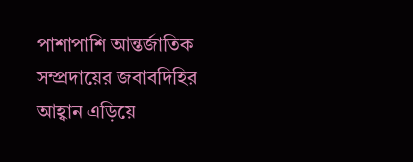পাশাপাশি আন্তর্জাতিক সম্প্রদায়ের জবাবদিহির আহ্বান এড়িয়ে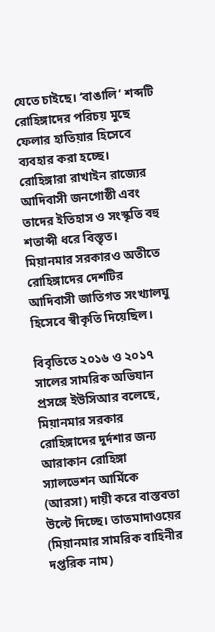যেতে চাইছে। ‘বাঙালি’ শব্দটি রোহিঙ্গাদের পরিচয় মুছে ফেলার হাতিয়ার হিসেবে ব্যবহার করা হচ্ছে। রোহিঙ্গারা রাখাইন রাজ্যের আদিবাসী জনগোষ্ঠী এবং তাদের ইতিহাস ও সংস্কৃতি বহু শতাব্দী ধরে বিস্তৃত। মিয়ানমার সরকারও অতীতে রোহিঙ্গাদের দেশটির আদিবাসী জাতিগত সংখ্যালঘু হিসেবে স্বীকৃতি দিয়েছিল।

বিবৃতিতে ২০১৬ ও ২০১৭ সালের সামরিক অভিযান প্রসঙ্গে ইউসিআর বলেছে, মিয়ানমার সরকার রোহিঙ্গাদের দুর্দশার জন্য আরাকান রোহিঙ্গা স্যালভেশন আর্মিকে (আরসা) দায়ী করে বাস্তবতা উল্টে দিচ্ছে। তাতমাদাওয়ের (মিয়ানমার সামরিক বাহিনীর দপ্তরিক নাম)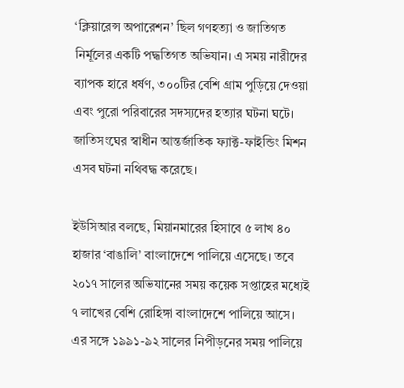‘ক্লিয়ারেন্স অপারেশন’ ছিল গণহত্যা ও জাতিগত নির্মূলের একটি পদ্ধতিগত অভিযান। এ সময় নারীদের ব্যাপক হারে ধর্ষণ, ৩০০টির বেশি গ্রাম পুড়িয়ে দেওয়া এবং পুরো পরিবারের সদস্যদের হত্যার ঘটনা ঘটে। জাতিসংঘের স্বাধীন আন্তর্জাতিক ফ্যাক্ট-ফাইন্ডিং মিশন এসব ঘটনা নথিবদ্ধ করেছে।

ইউসিআর বলছে, মিয়ানমারের হিসাবে ৫ লাখ ৪০ হাজার ‘বাঙালি’ বাংলাদেশে পালিয়ে এসেছে। তবে ২০১৭ সালের অভিযানের সময় কয়েক সপ্তাহের মধ্যেই ৭ লাখের বেশি রোহিঙ্গা বাংলাদেশে পালিয়ে আসে। এর সঙ্গে ১৯৯১-৯২ সালের নিপীড়নের সময় পালিয়ে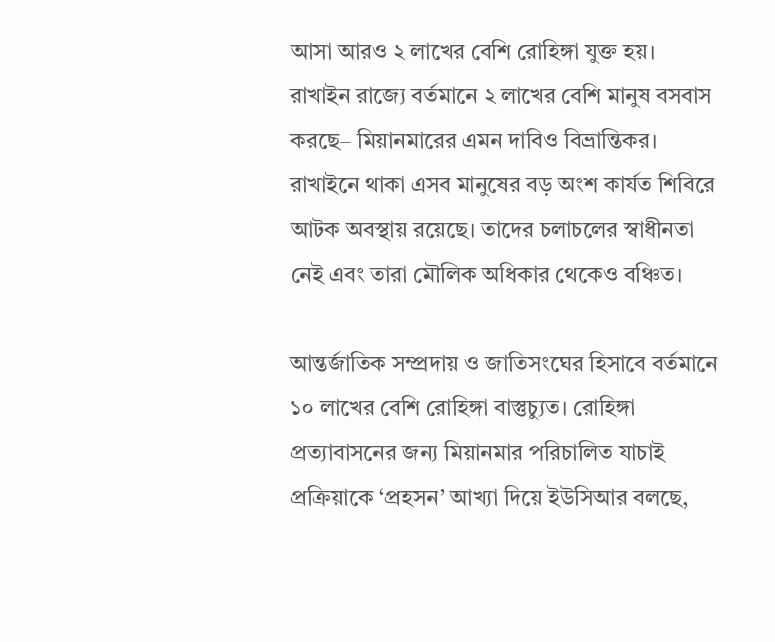আসা আরও ২ লাখের বেশি রোহিঙ্গা যুক্ত হয়। রাখাইন রাজ্যে বর্তমানে ২ লাখের বেশি মানুষ বসবাস করছে– মিয়ানমারের এমন দাবিও বিভ্রান্তিকর। রাখাইনে থাকা এসব মানুষের বড় অংশ কার্যত শিবিরে আটক অবস্থায় রয়েছে। তাদের চলাচলের স্বাধীনতা নেই এবং তারা মৌলিক অধিকার থেকেও বঞ্চিত।

আন্তর্জাতিক সম্প্রদায় ও জাতিসংঘের হিসাবে বর্তমানে ১০ লাখের বেশি রোহিঙ্গা বাস্তুচ্যুত। রোহিঙ্গা প্রত্যাবাসনের জন্য মিয়ানমার পরিচালিত যাচাই প্রক্রিয়াকে ‘প্রহসন’ আখ্যা দিয়ে ইউসিআর বলছে,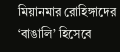মিয়ানমার রোহিঙ্গাদের ‘বাঙালি’ হিসেবে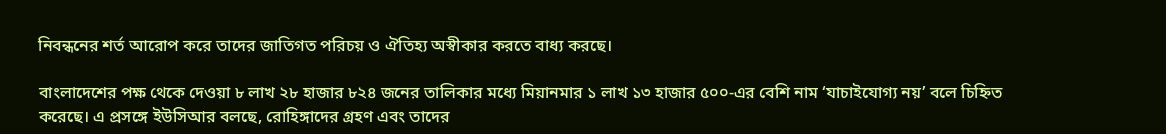নিবন্ধনের শর্ত আরোপ করে তাদের জাতিগত পরিচয় ও ঐতিহ্য অস্বীকার করতে বাধ্য করছে।

বাংলাদেশের পক্ষ থেকে দেওয়া ৮ লাখ ২৮ হাজার ৮২৪ জনের তালিকার মধ্যে মিয়ানমার ১ লাখ ১৩ হাজার ৫০০-এর বেশি নাম ‘যাচাইযোগ্য নয়’ বলে চিহ্নিত করেছে। এ প্রসঙ্গে ইউসিআর বলছে, রোহিঙ্গাদের গ্রহণ এবং তাদের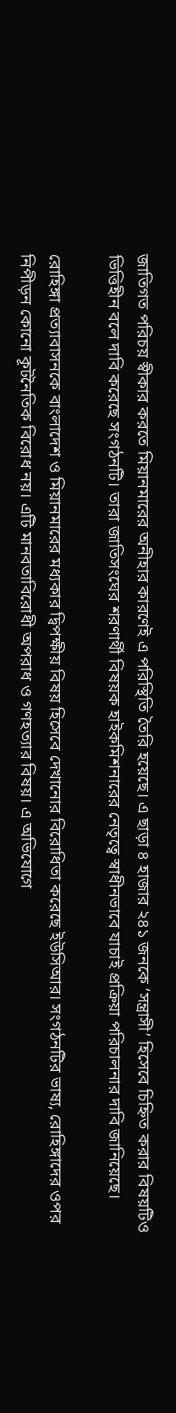জাতিগত পরিচয় স্বীকার করতে মিয়ানমারের অনীহার কারণেই এ পরিস্থিতি তৈরি হয়েছে। এ ছাড়া ৪ হাজার ২৪১ জনকে ‘সন্ত্রাসী’ হিসেবে চিহ্নিত করার বিষয়টিও ভিত্তিহীন বলে দাবি করেছে সংগঠনটি। তারা জাতিসংঘের শরণার্থী বিষয়ক হাইকমিশনারের নেতৃত্বে স্বাধীনভাবে যাচাই প্রক্রিয়া পরিচালনার দাবি জানিয়েছে।

রোহিঙ্গা প্রত্যাবাসনকে বাংলাদেশ ও মিয়ানমারের মধ্যকার দ্বিপক্ষীয় বিষয় হিসেবে দেখানোর বিরোধিতা করেছে ইউসিআর। সংগঠনটির ভাষ্য, রোহিঙ্গাদের ওপর নিপীড়ন কোনো কূটনৈতিক বিরোধ নয়। এটি মানবতাবিরোধী অপরাধ ও গণহত্যার বিষয়। এ অভিযোগে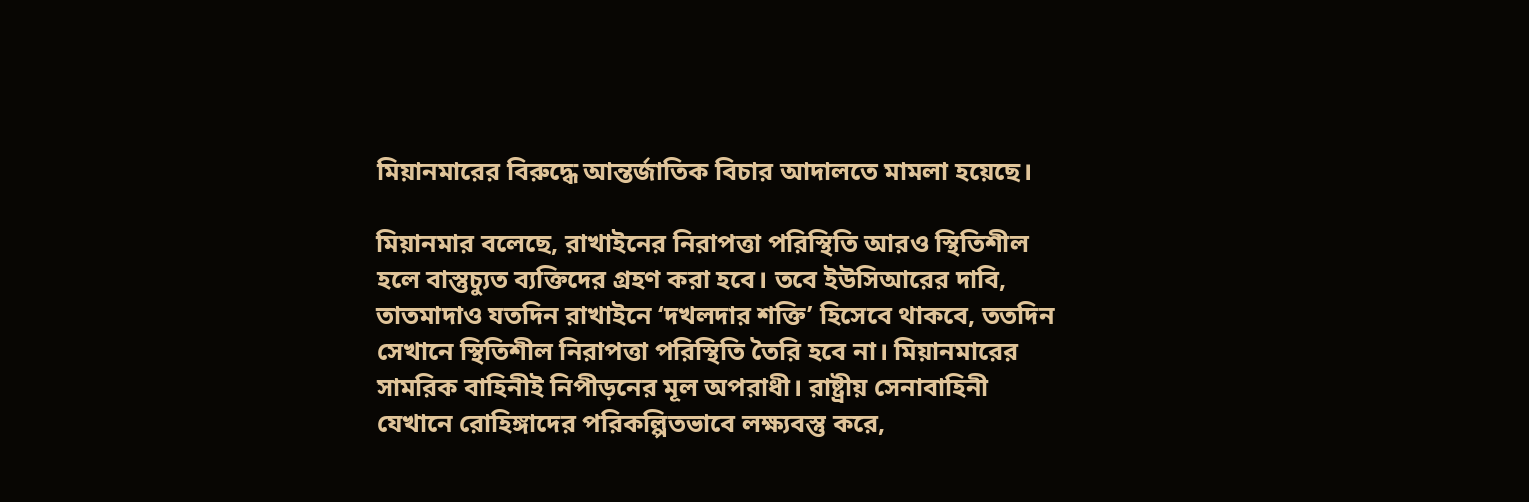মিয়ানমারের বিরুদ্ধে আন্তর্জাতিক বিচার আদালতে মামলা হয়েছে।

মিয়ানমার বলেছে, রাখাইনের নিরাপত্তা পরিস্থিতি আরও স্থিতিশীল হলে বাস্তুচ্যুত ব্যক্তিদের গ্রহণ করা হবে। তবে ইউসিআরের দাবি, তাতমাদাও যতদিন রাখাইনে ‘দখলদার শক্তি’ হিসেবে থাকবে, ততদিন সেখানে স্থিতিশীল নিরাপত্তা পরিস্থিতি তৈরি হবে না। মিয়ানমারের সামরিক বাহিনীই নিপীড়নের মূল অপরাধী। রাষ্ট্রীয় সেনাবাহিনী যেখানে রোহিঙ্গাদের পরিকল্পিতভাবে লক্ষ্যবস্তু করে,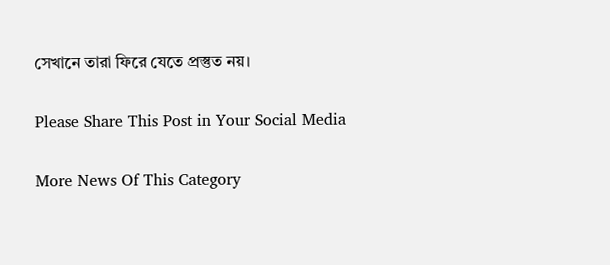সেখানে তারা ফিরে যেতে প্রস্তুত নয়।

Please Share This Post in Your Social Media

More News Of This Category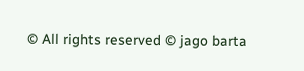© All rights reserved © jago barta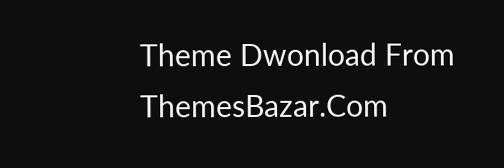Theme Dwonload From ThemesBazar.Com